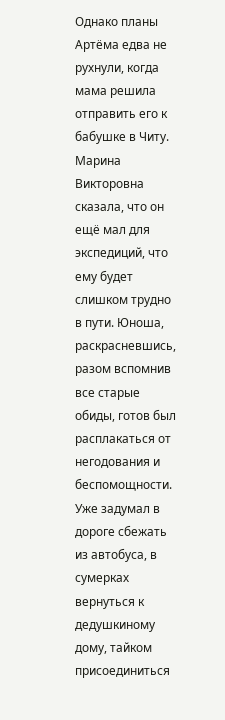Однако планы Артёма едва не рухнули, когда мама решила отправить его к бабушке в Читу. Марина Викторовна сказала, что он ещё мал для экспедиций, что ему будет слишком трудно в пути. Юноша, раскрасневшись, разом вспомнив все старые обиды, готов был расплакаться от негодования и беспомощности. Уже задумал в дороге сбежать из автобуса, в сумерках вернуться к дедушкиному дому, тайком присоединиться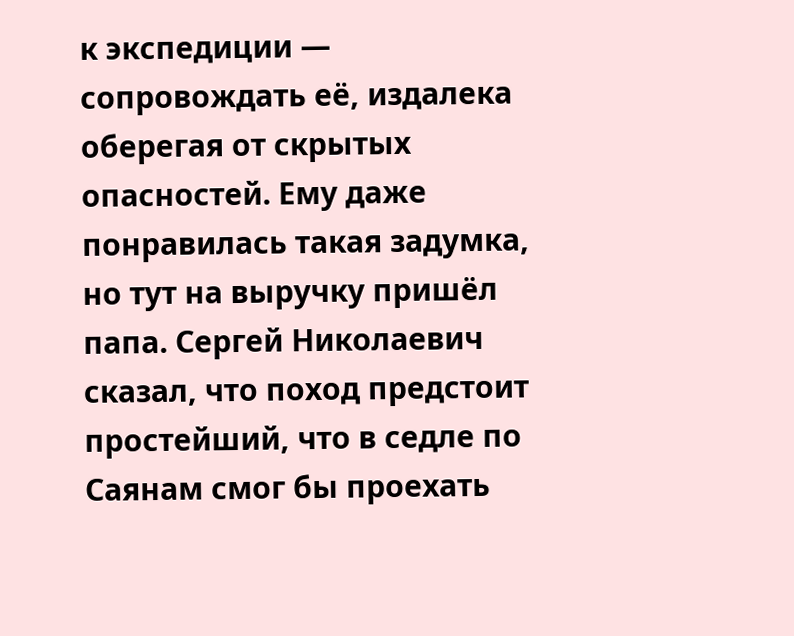к экспедиции — сопровождать её, издалека оберегая от скрытых опасностей. Ему даже понравилась такая задумка, но тут на выручку пришёл папа. Сергей Николаевич сказал, что поход предстоит простейший, что в седле по Саянам смог бы проехать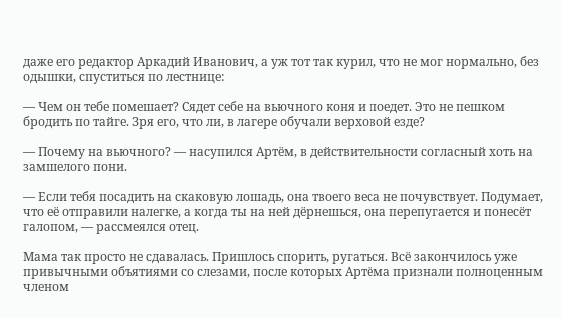даже его редактор Аркадий Иванович, а уж тот так курил, что не мог нормально, без одышки, спуститься по лестнице:

— Чем он тебе помешает? Сядет себе на вьючного коня и поедет. Это не пешком бродить по тайге. Зря его, что ли, в лагере обучали верховой езде?

— Почему на вьючного? — насупился Артём, в действительности согласный хоть на замшелого пони.

— Если тебя посадить на скаковую лошадь, она твоего веса не почувствует. Подумает, что её отправили налегке, а когда ты на ней дёрнешься, она перепугается и понесёт галопом, — рассмеялся отец.

Мама так просто не сдавалась. Пришлось спорить, ругаться. Всё закончилось уже привычными объятиями со слезами, после которых Артёма признали полноценным членом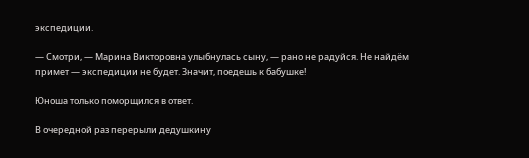экспедиции.

— Смотри, — Марина Викторовна улыбнулась сыну, — рано не радуйся. Не найдём примет — экспедиции не будет. Значит, поедешь к бабушке!

Юноша только поморщился в ответ.

В очередной раз перерыли дедушкину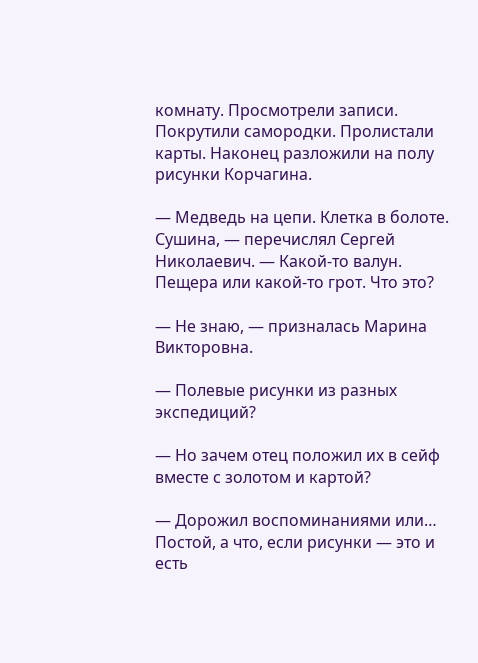комнату. Просмотрели записи. Покрутили самородки. Пролистали карты. Наконец разложили на полу рисунки Корчагина.

— Медведь на цепи. Клетка в болоте. Сушина, — перечислял Сергей Николаевич. — Какой-то валун. Пещера или какой-то грот. Что это?

— Не знаю, — призналась Марина Викторовна.

— Полевые рисунки из разных экспедиций?

— Но зачем отец положил их в сейф вместе с золотом и картой?

— Дорожил воспоминаниями или… Постой, а что, если рисунки — это и есть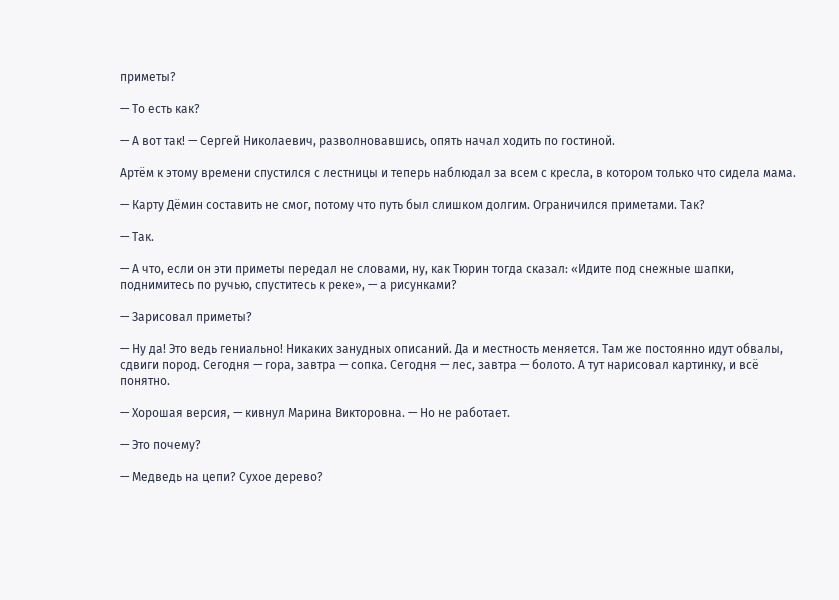приметы?

— То есть как?

— А вот так! — Сергей Николаевич, разволновавшись, опять начал ходить по гостиной.

Артём к этому времени спустился с лестницы и теперь наблюдал за всем с кресла, в котором только что сидела мама.

— Карту Дёмин составить не смог, потому что путь был слишком долгим. Ограничился приметами. Так?

— Так.

— А что, если он эти приметы передал не словами, ну, как Тюрин тогда сказал: «Идите под снежные шапки, поднимитесь по ручью, спуститесь к реке», — а рисунками?

— Зарисовал приметы?

— Ну да! Это ведь гениально! Никаких занудных описаний. Да и местность меняется. Там же постоянно идут обвалы, сдвиги пород. Сегодня — гора, завтра — сопка. Сегодня — лес, завтра — болото. А тут нарисовал картинку, и всё понятно.

— Хорошая версия, — кивнул Марина Викторовна. — Но не работает.

— Это почему?

— Медведь на цепи? Сухое дерево?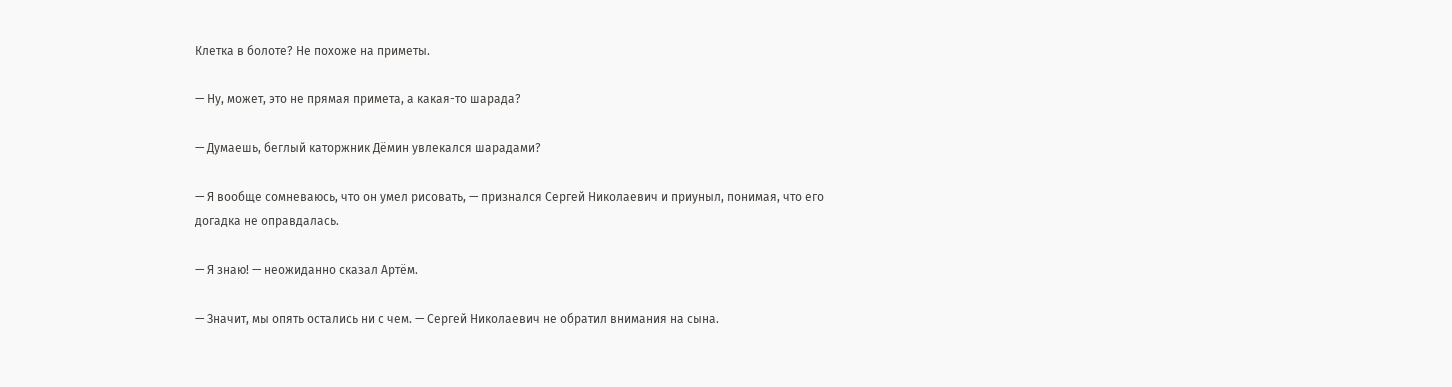Клетка в болоте? Не похоже на приметы.

— Ну, может, это не прямая примета, а какая-то шарада?

— Думаешь, беглый каторжник Дёмин увлекался шарадами?

— Я вообще сомневаюсь, что он умел рисовать, — признался Сергей Николаевич и приуныл, понимая, что его догадка не оправдалась.

— Я знаю! — неожиданно сказал Артём.

— Значит, мы опять остались ни с чем. — Сергей Николаевич не обратил внимания на сына.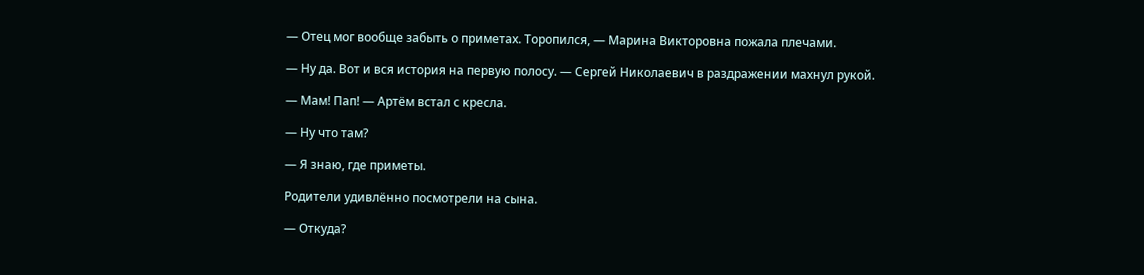— Отец мог вообще забыть о приметах. Торопился, — Марина Викторовна пожала плечами.

— Ну да. Вот и вся история на первую полосу. — Сергей Николаевич в раздражении махнул рукой.

— Мам! Пап! — Артём встал с кресла.

— Ну что там?

— Я знаю, где приметы.

Родители удивлённо посмотрели на сына.

— Откуда?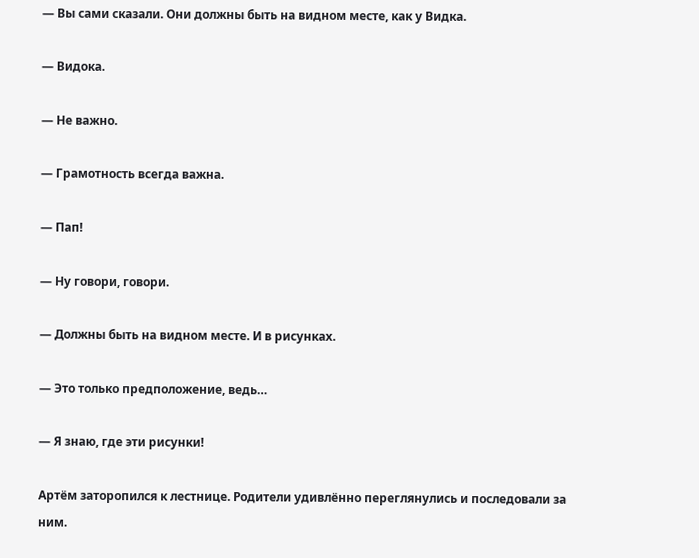— Вы сами сказали. Они должны быть на видном месте, как у Видка.

— Видока.

— Не важно.

— Грамотность всегда важна.

— Пап!

— Ну говори, говори.

— Должны быть на видном месте. И в рисунках.

— Это только предположение, ведь…

— Я знаю, где эти рисунки!

Артём заторопился к лестнице. Родители удивлённо переглянулись и последовали за ним.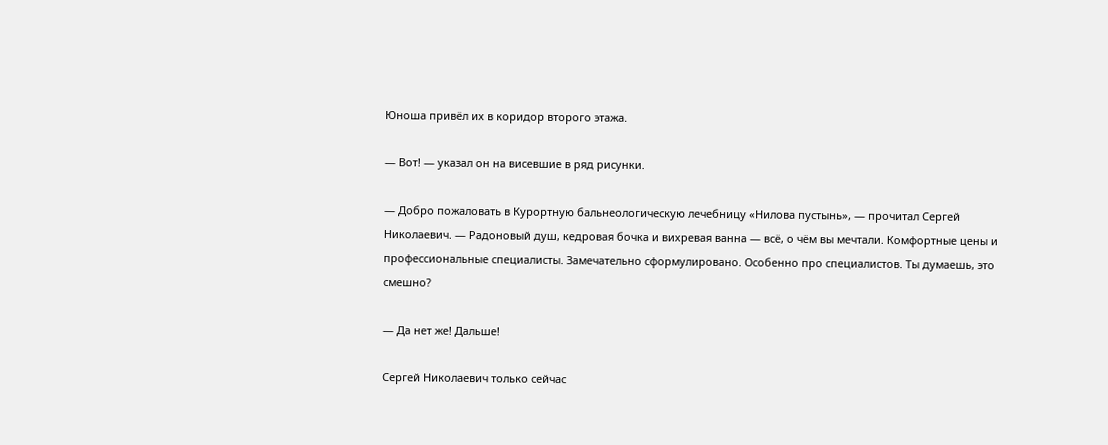Юноша привёл их в коридор второго этажа.

— Вот! — указал он на висевшие в ряд рисунки.

— Добро пожаловать в Курортную бальнеологическую лечебницу «Нилова пустынь», — прочитал Сергей Николаевич. — Радоновый душ, кедровая бочка и вихревая ванна — всё, о чём вы мечтали. Комфортные цены и профессиональные специалисты. Замечательно сформулировано. Особенно про специалистов. Ты думаешь, это смешно?

— Да нет же! Дальше!

Сергей Николаевич только сейчас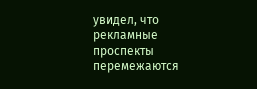увидел, что рекламные проспекты перемежаются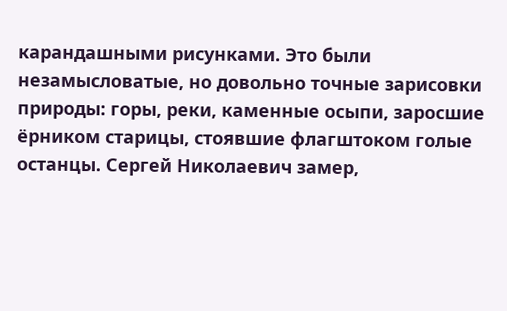карандашными рисунками. Это были незамысловатые, но довольно точные зарисовки природы: горы, реки, каменные осыпи, заросшие ёрником старицы, стоявшие флагштоком голые останцы. Сергей Николаевич замер,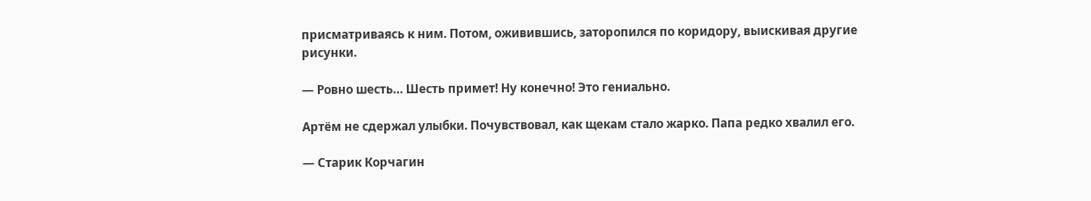присматриваясь к ним. Потом, оживившись, заторопился по коридору, выискивая другие рисунки.

— Ровно шесть… Шесть примет! Ну конечно! Это гениально.

Артём не сдержал улыбки. Почувствовал, как щекам стало жарко. Папа редко хвалил его.

— Старик Корчагин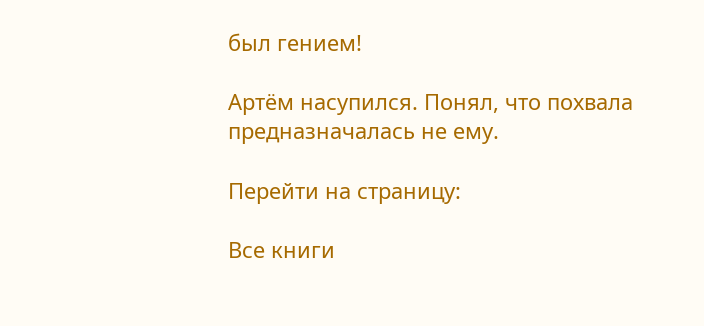был гением!

Артём насупился. Понял, что похвала предназначалась не ему.

Перейти на страницу:

Все книги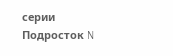серии Подросток N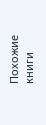Похожие книги